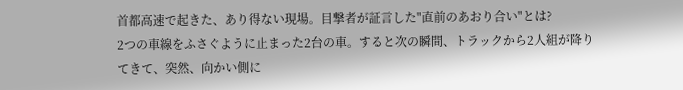首都高速で起きた、あり得ない現場。目撃者が証言した"直前のあおり合い"とは?
2つの車線をふさぐように止まった2台の車。すると次の瞬間、トラックから2人組が降りてきて、突然、向かい側に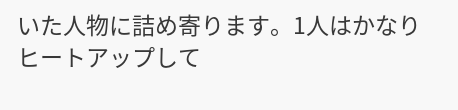いた人物に詰め寄ります。1人はかなりヒートアップして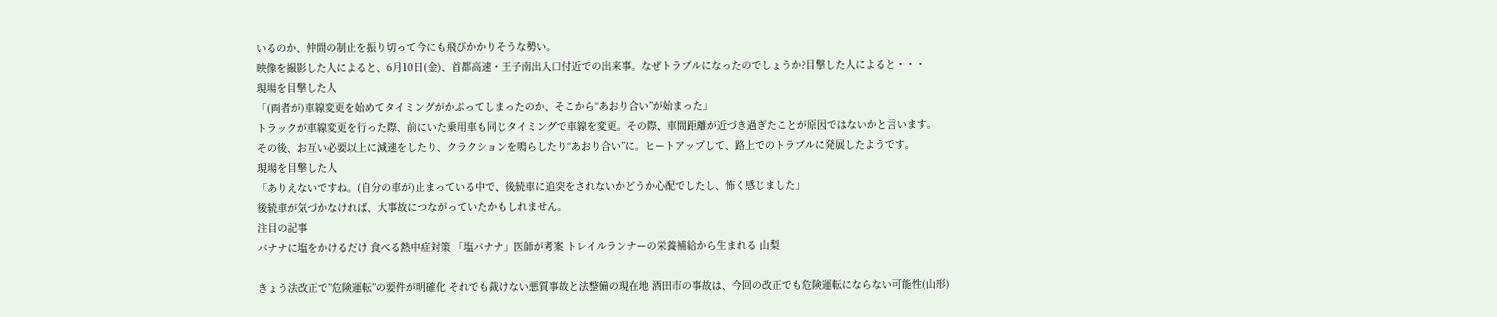いるのか、仲間の制止を振り切って今にも飛びかかりそうな勢い。
映像を撮影した人によると、6月10日(金)、首都高速・王子南出入口付近での出来事。なぜトラブルになったのでしょうか?目撃した人によると・・・
現場を目撃した人
「(両者が)車線変更を始めてタイミングがかぶってしまったのか、そこから“あおり合い”が始まった」
トラックが車線変更を行った際、前にいた乗用車も同じタイミングで車線を変更。その際、車間距離が近づき過ぎたことが原因ではないかと言います。
その後、お互い必要以上に減速をしたり、クラクションを鳴らしたり“あおり合い”に。ヒートアップして、路上でのトラブルに発展したようです。
現場を目撃した人
「ありえないですね。(自分の車が)止まっている中で、後続車に追突をされないかどうか心配でしたし、怖く感じました」
後続車が気づかなければ、大事故につながっていたかもしれません。
注目の記事
バナナに塩をかけるだけ 食べる熱中症対策 「塩バナナ」医師が考案 トレイルランナーの栄養補給から生まれる 山梨

きょう法改正で”危険運転”の要件が明確化 それでも裁けない悪質事故と法整備の現在地 酒田市の事故は、今回の改正でも危険運転にならない可能性(山形)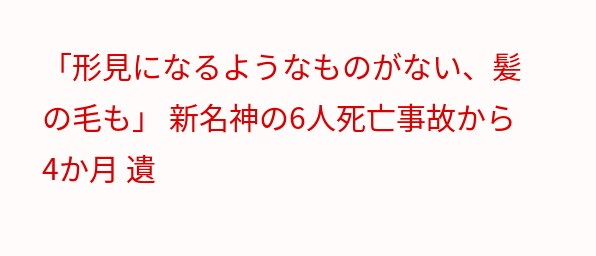「形見になるようなものがない、髪の毛も」 新名神の6人死亡事故から4か月 遺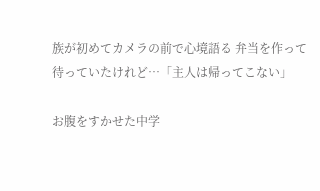族が初めてカメラの前で心境語る 弁当を作って待っていたけれど…「主人は帰ってこない」

お腹をすかせた中学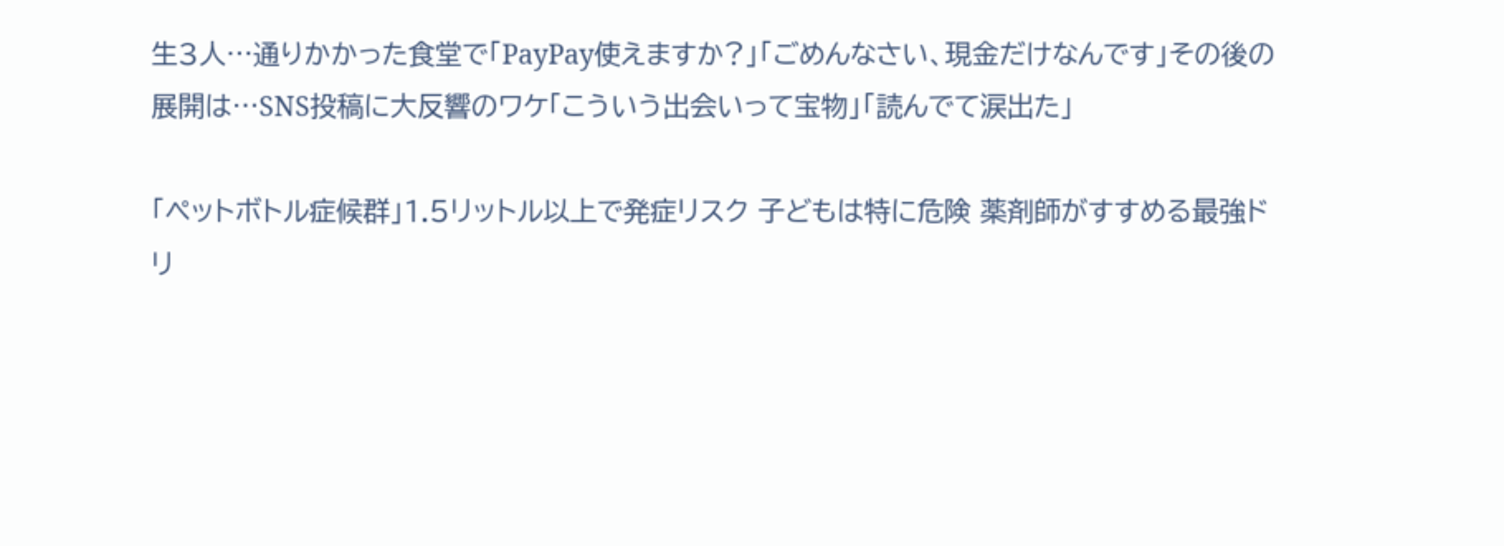生3人…通りかかった食堂で「PayPay使えますか?」「ごめんなさい、現金だけなんです」その後の展開は…SNS投稿に大反響のワケ「こういう出会いって宝物」「読んでて涙出た」

「ペットボトル症候群」1.5リットル以上で発症リスク 子どもは特に危険 薬剤師がすすめる最強ドリ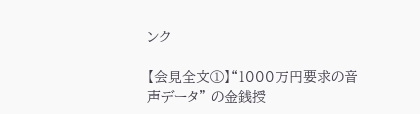ンク

【会見全文①】“1000万円要求の音声データ” の金銭授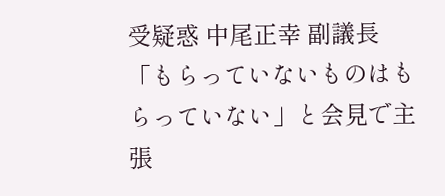受疑惑 中尾正幸 副議長「もらっていないものはもらっていない」と会見で主張